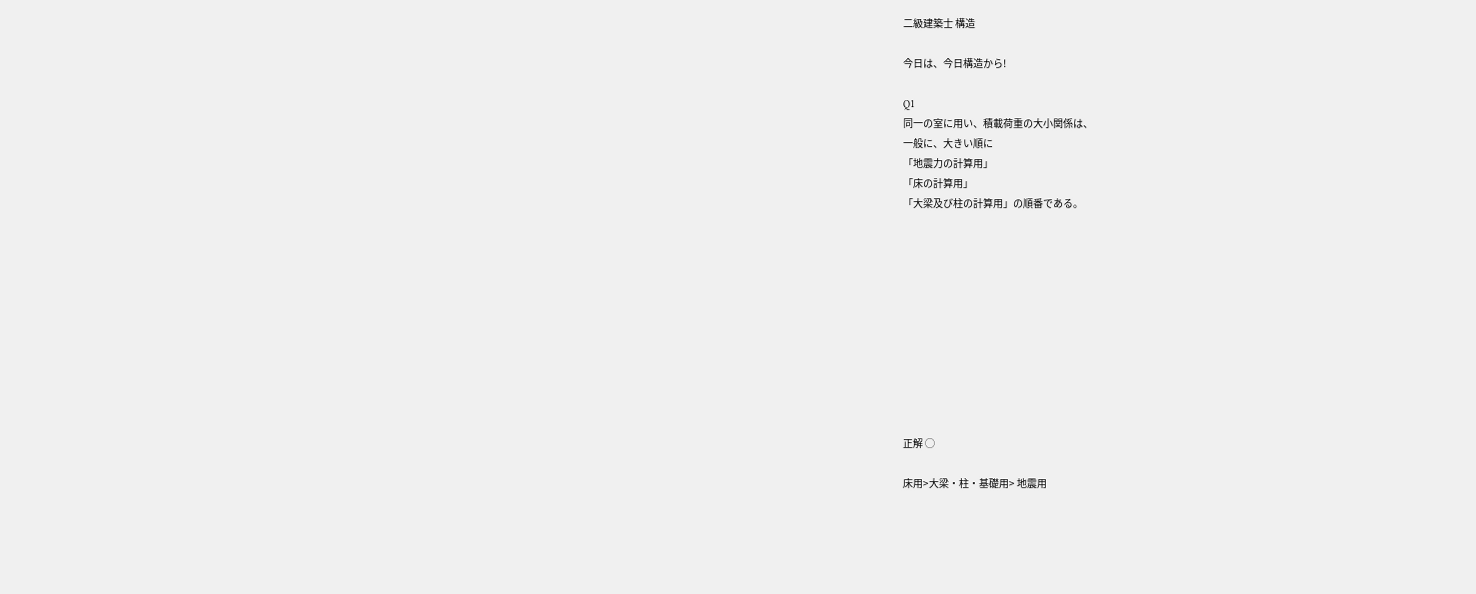二級建築士 構造

今日は、今日構造から!

Q1
同一の室に用い、積載荷重の大小関係は、
一般に、大きい順に
「地震力の計算用」
「床の計算用」
「大梁及び柱の計算用」の順番である。











正解 ◯

床用>大梁・柱・基礎用> 地震用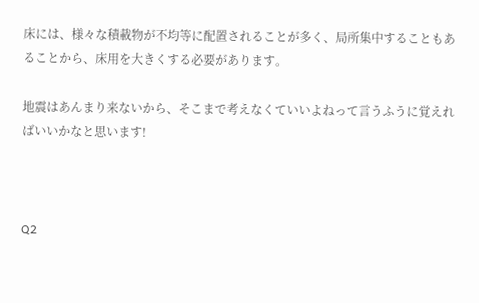床には、様々な積載物が不均等に配置されることが多く、局所集中することもあることから、床用を大きくする必要があります。

地震はあんまり来ないから、そこまで考えなくていいよねって言うふうに覚えればいいかなと思います!



Q2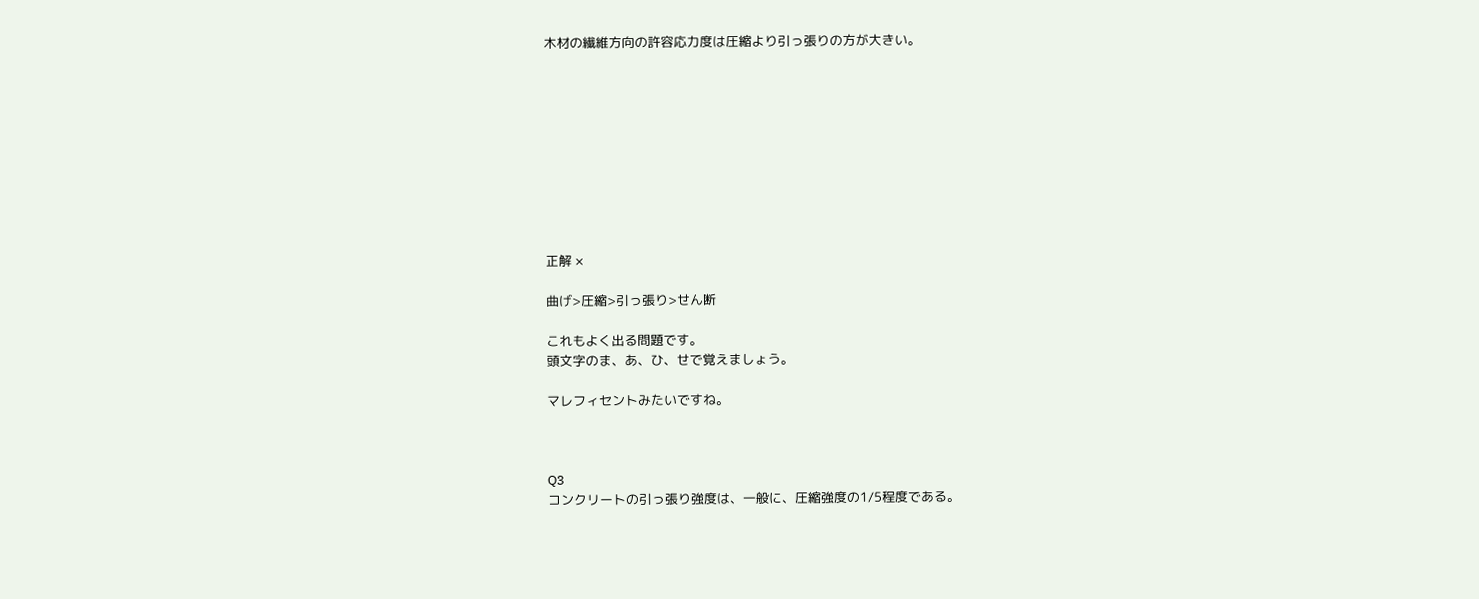木材の繊維方向の許容応力度は圧縮より引っ張りの方が大きい。










正解 ×

曲げ>圧縮>引っ張り>せん断

これもよく出る問題です。
頭文字のま、あ、ひ、せで覚えましょう。

マレフィセントみたいですね。



Q3
コンクリートの引っ張り強度は、一般に、圧縮強度の1/5程度である。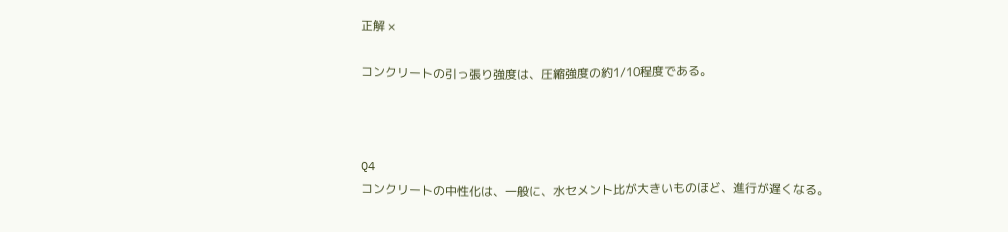正解 ×

コンクリートの引っ張り強度は、圧縮強度の約1/10程度である。



Q4
コンクリートの中性化は、一般に、水セメント比が大きいものほど、進行が遅くなる。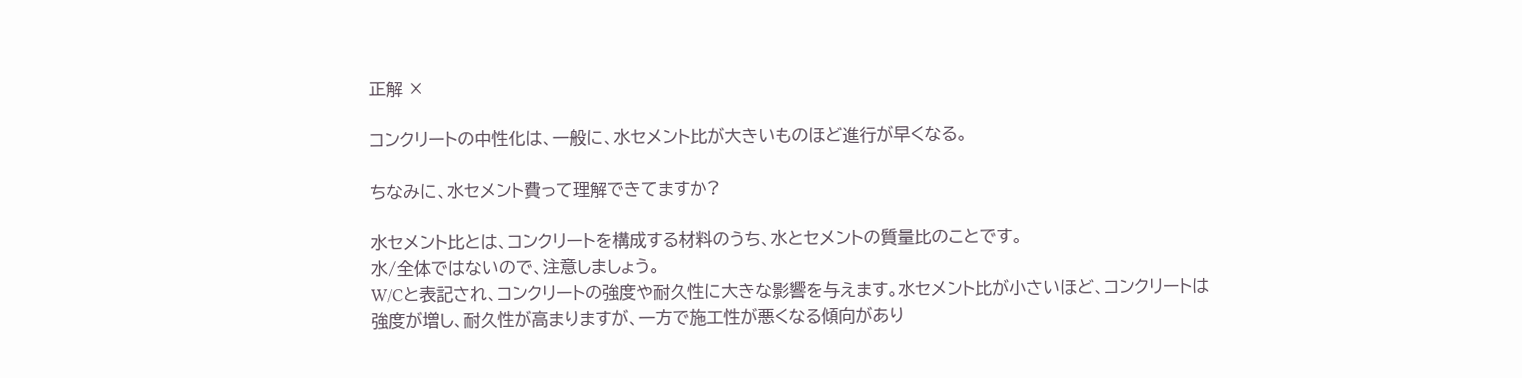正解 ×

コンクリートの中性化は、一般に、水セメント比が大きいものほど進行が早くなる。

ちなみに、水セメント費って理解できてますか?

水セメント比とは、コンクリートを構成する材料のうち、水とセメントの質量比のことです。
水/全体ではないので、注意しましょう。
W/Cと表記され、コンクリートの強度や耐久性に大きな影響を与えます。水セメント比が小さいほど、コンクリートは強度が増し、耐久性が高まりますが、一方で施工性が悪くなる傾向があり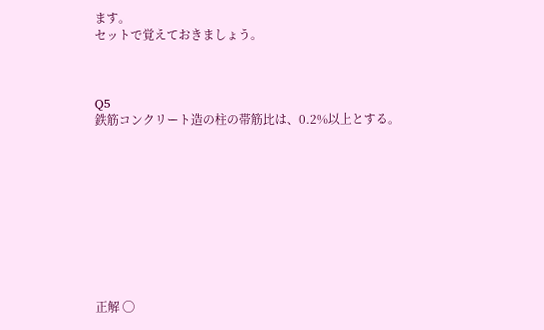ます。
セットで覚えておきましょう。



Q5
鉄筋コンクリート造の柱の帯筋比は、0.2%以上とする。










正解 ◯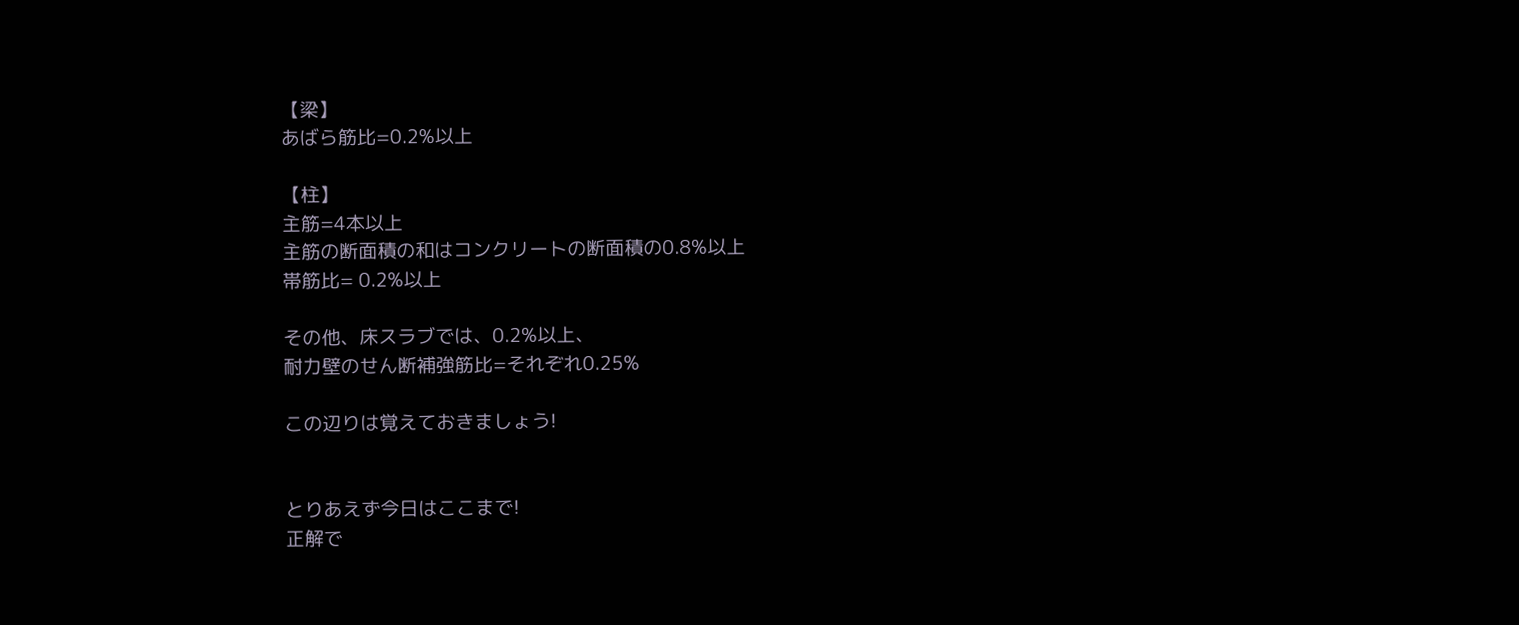【梁】
あばら筋比=0.2%以上

【柱】
主筋=4本以上
主筋の断面積の和はコンクリートの断面積の0.8%以上
帯筋比= 0.2%以上

その他、床スラブでは、0.2%以上、
耐力壁のせん断補強筋比=それぞれ0.25%

この辺りは覚えておきましょう!


とりあえず今日はここまで!
正解で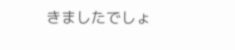きましたでしょ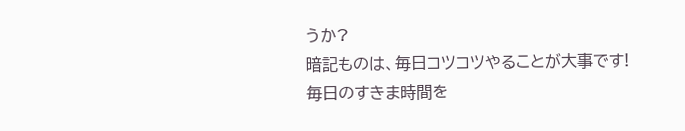うか?
暗記ものは、毎日コツコツやることが大事です!
毎日のすきま時間を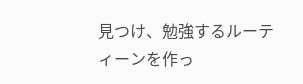見つけ、勉強するルーティーンを作っ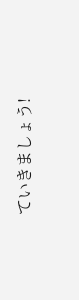ていきましょう!